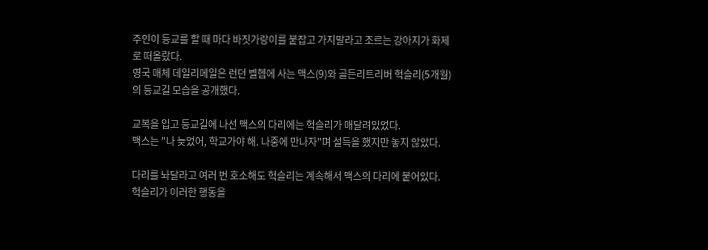주인이 등교를 할 때 마다 바짓가랑이를 붙잡고 가지말라고 조르는 강아지가 화제로 떠올랐다.
영국 매체 데일리메일은 런던 벨헴에 사는 맥스(9)와 골든리트리버 헉슬리(5개월)의 등교길 모습을 공개했다.

교복을 입고 등교길에 나선 맥스의 다리에는 헉슬리가 매달려있었다.
맥스는 "나 늦었어, 학교가야 해. 나중에 만나자"며 설득을 했지만 놓지 않았다.

다리를 놔달라고 여러 번 호소해도 헉슬리는 계속해서 맥스의 다리에 붙어있다.
헉슬리가 이러한 행동을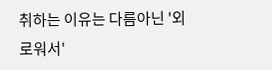취하는 이유는 다름아닌 '외로워서'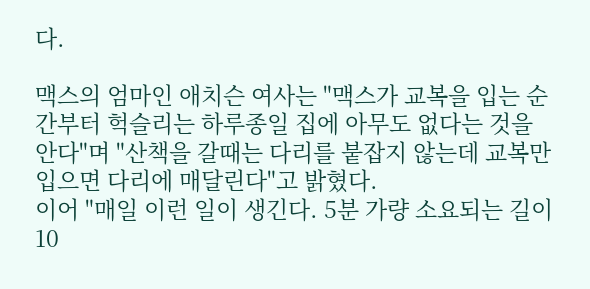다.

맥스의 엄마인 애치슨 여사는 "맥스가 교복을 입는 순간부터 헉슬리는 하루종일 집에 아무도 없다는 것을 안다"며 "산책을 갈때는 다리를 붙잡지 않는데 교복만 입으면 다리에 매달린다"고 밝혔다.
이어 "매일 이런 일이 생긴다. 5분 가량 소요되는 길이 10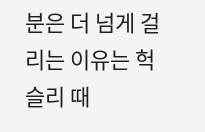분은 더 넘게 걸리는 이유는 헉슬리 때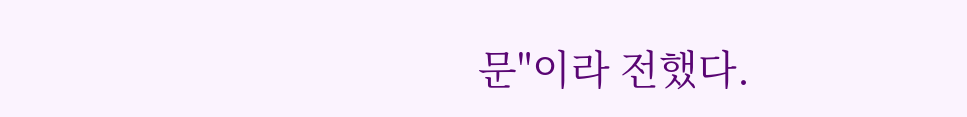문"이라 전했다.